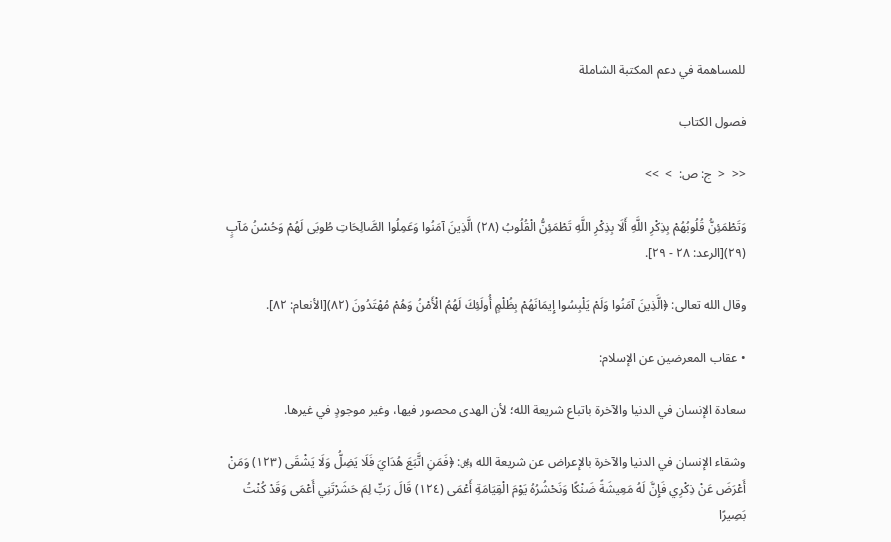للمساهمة في دعم المكتبة الشاملة

فصول الكتاب

<<  <  ج: ص:  >  >>

وَتَطْمَئِنُّ قُلُوبُهُمْ بِذِكْرِ اللَّهِ أَلَا بِذِكْرِ اللَّهِ تَطْمَئِنُّ الْقُلُوبُ (٢٨) الَّذِينَ آمَنُوا وَعَمِلُوا الصَّالِحَاتِ طُوبَى لَهُمْ وَحُسْنُ مَآبٍ (٢٩)[الرعد: ٢٨ - ٢٩].

وقال الله تعالى: ﴿الَّذِينَ آمَنُوا وَلَمْ يَلْبِسُوا إِيمَانَهُمْ بِظُلْمٍ أُولَئِكَ لَهُمُ الْأَمْنُ وَهُمْ مُهْتَدُونَ (٨٢)[الأنعام: ٨٢].

• عقاب المعرضين عن الإسلام:

سعادة الإنسان في الدنيا والآخرة باتباع شريعة الله؛ لأن الهدى محصور فيها، وغير موجودٍ في غيرها.

وشقاء الإنسان في الدنيا والآخرة بالإعراض عن شريعة الله ﷿: ﴿فَمَنِ اتَّبَعَ هُدَايَ فَلَا يَضِلُّ وَلَا يَشْقَى (١٢٣) وَمَنْ أَعْرَضَ عَنْ ذِكْرِي فَإِنَّ لَهُ مَعِيشَةً ضَنْكًا وَنَحْشُرُهُ يَوْمَ الْقِيَامَةِ أَعْمَى (١٢٤) قَالَ رَبِّ لِمَ حَشَرْتَنِي أَعْمَى وَقَدْ كُنْتُ بَصِيرًا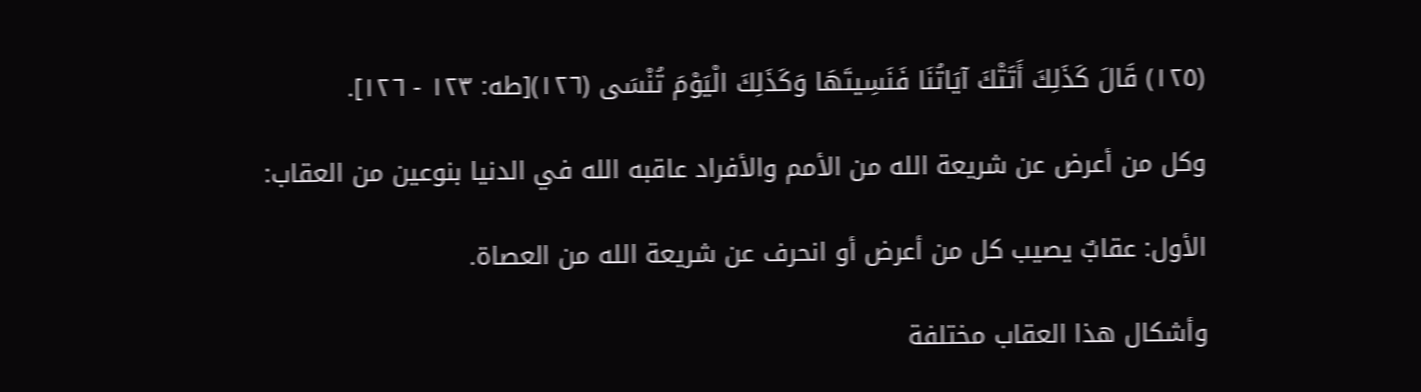(١٢٥) قَالَ كَذَلِكَ أَتَتْكَ آيَاتُنَا فَنَسِيتَهَا وَكَذَلِكَ الْيَوْمَ تُنْسَى (١٢٦)[طه: ١٢٣ - ١٢٦].

وكل من أعرض عن شريعة الله من الأمم والأفراد عاقبه الله في الدنيا بنوعين من العقاب:

الأول: عقابٌ يصيب كل من أعرض أو انحرف عن شريعة الله من العصاة.

وأشكال هذا العقاب مختلفة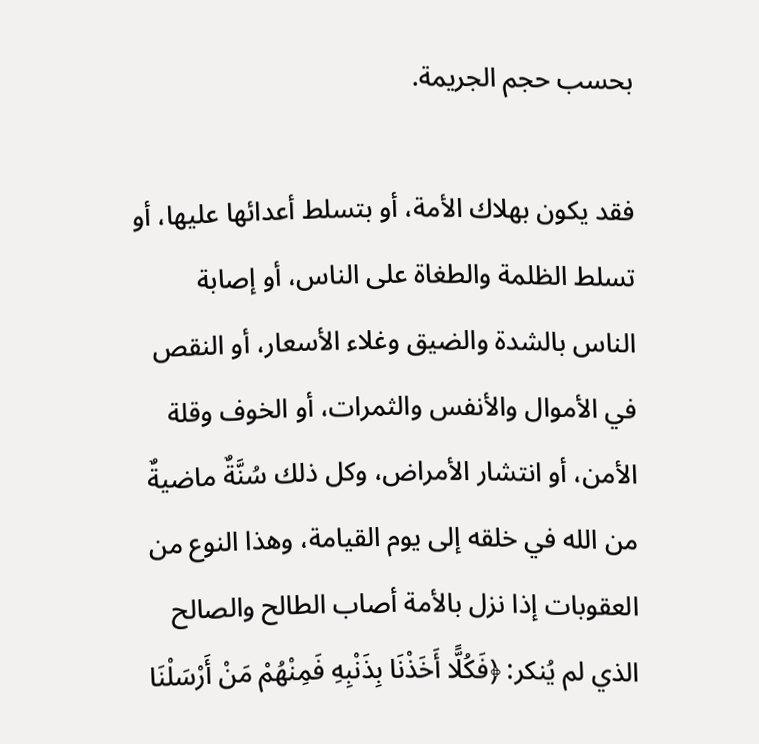بحسب حجم الجريمة.

فقد يكون بهلاك الأمة، أو بتسلط أعدائها عليها، أو تسلط الظلمة والطغاة على الناس، أو إصابة الناس بالشدة والضيق وغلاء الأسعار، أو النقص في الأموال والأنفس والثمرات، أو الخوف وقلة الأمن، أو انتشار الأمراض، وكل ذلك سُنَّةٌ ماضيةٌ من الله في خلقه إلى يوم القيامة، وهذا النوع من العقوبات إذا نزل بالأمة أصاب الطالح والصالح الذي لم يُنكر: ﴿فَكُلًّا أَخَذْنَا بِذَنْبِهِ فَمِنْهُمْ مَنْ أَرْسَلْنَا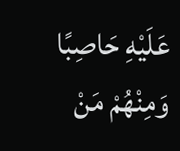عَلَيْهِ حَاصِبًا وَمِنْهُمْ مَنْ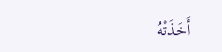أَخَذَتْهُ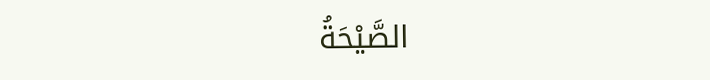الصَّيْحَةُ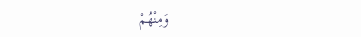وَمِنْهُمْ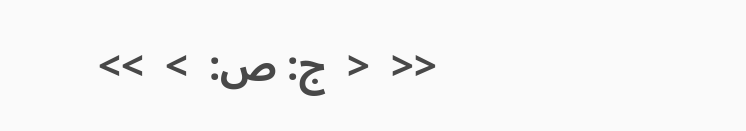<<  <  ج: ص:  >  >>